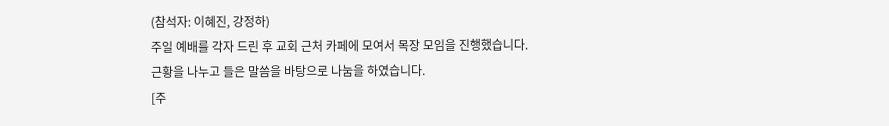(참석자: 이혜진, 강정하)
주일 예배를 각자 드린 후 교회 근처 카페에 모여서 목장 모임을 진행했습니다.
근황을 나누고 들은 말씀을 바탕으로 나눔을 하였습니다.
[주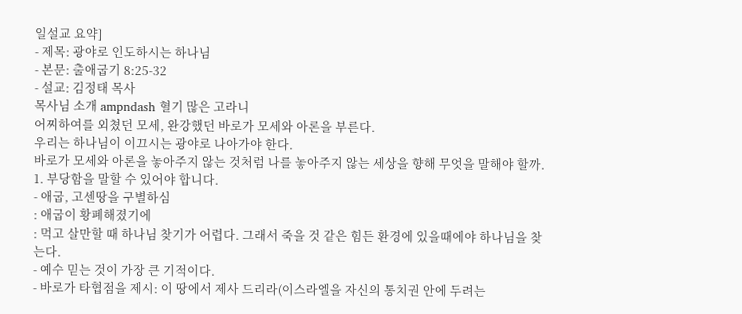일설교 요약]
- 제목: 광야로 인도하시는 하나님
- 본문: 출애굽기 8:25-32
- 설교: 김정태 목사
목사님 소개 ampndash 혈기 많은 고라니
어찌하여를 외쳤던 모세, 완강했던 바로가 모세와 아론을 부른다.
우리는 하나님이 이끄시는 광야로 나아가야 한다.
바로가 모세와 아론을 놓아주지 않는 것처럼 나를 놓아주지 않는 세상을 향해 무엇을 말해야 할까.
1. 부당함을 말할 수 있어야 합니다.
- 애굽, 고센땅을 구별하심
: 애굽이 황폐해졌기에
: 먹고 살만할 때 하나님 찾기가 어렵다. 그래서 죽을 것 같은 힘든 환경에 있을때에야 하나님을 찾는다.
- 예수 믿는 것이 가장 큰 기적이다.
- 바로가 타협점을 제시: 이 땅에서 제사 드리라(이스라엘을 자신의 통치권 안에 두려는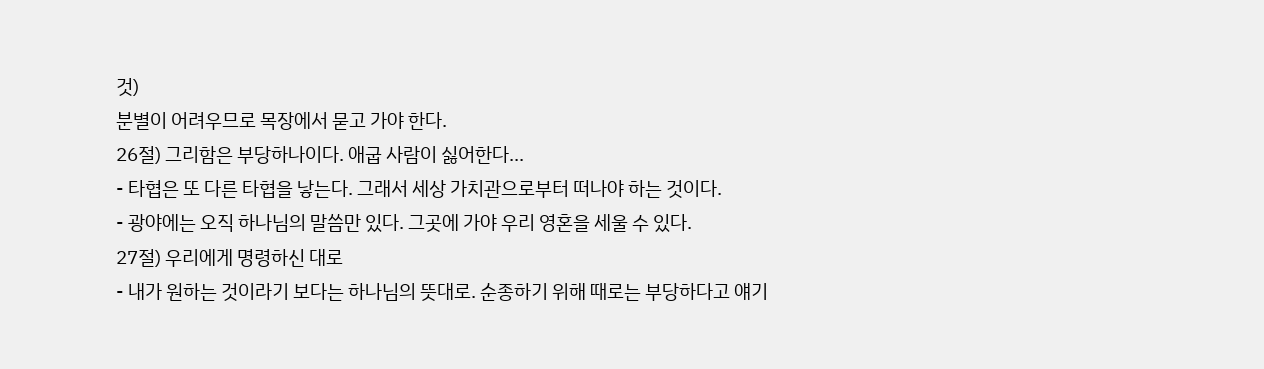것)
분별이 어려우므로 목장에서 묻고 가야 한다.
26절) 그리함은 부당하나이다. 애굽 사람이 싫어한다...
- 타협은 또 다른 타협을 낳는다. 그래서 세상 가치관으로부터 떠나야 하는 것이다.
- 광야에는 오직 하나님의 말씀만 있다. 그곳에 가야 우리 영혼을 세울 수 있다.
27절) 우리에게 명령하신 대로
- 내가 원하는 것이라기 보다는 하나님의 뜻대로. 순종하기 위해 때로는 부당하다고 얘기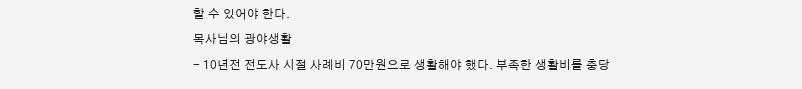할 수 있어야 한다.
목사님의 광야생활
- 10년전 전도사 시절 사례비 70만원으로 생활해야 했다. 부족한 생활비를 충당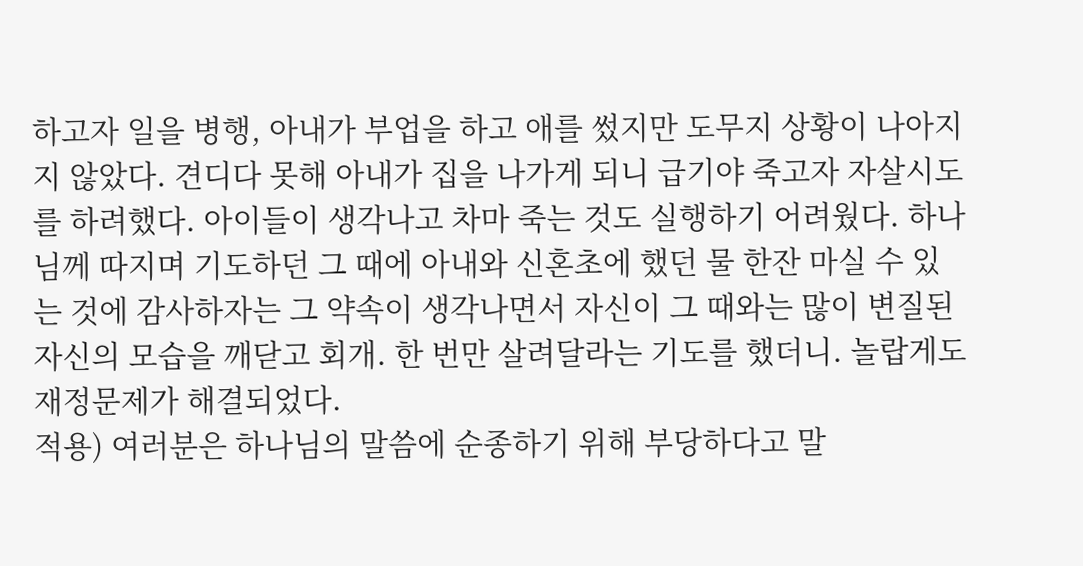하고자 일을 병행, 아내가 부업을 하고 애를 썼지만 도무지 상황이 나아지지 않았다. 견디다 못해 아내가 집을 나가게 되니 급기야 죽고자 자살시도를 하려했다. 아이들이 생각나고 차마 죽는 것도 실행하기 어려웠다. 하나님께 따지며 기도하던 그 때에 아내와 신혼초에 했던 물 한잔 마실 수 있는 것에 감사하자는 그 약속이 생각나면서 자신이 그 때와는 많이 변질된 자신의 모습을 깨닫고 회개. 한 번만 살려달라는 기도를 했더니. 놀랍게도 재정문제가 해결되었다.
적용) 여러분은 하나님의 말씀에 순종하기 위해 부당하다고 말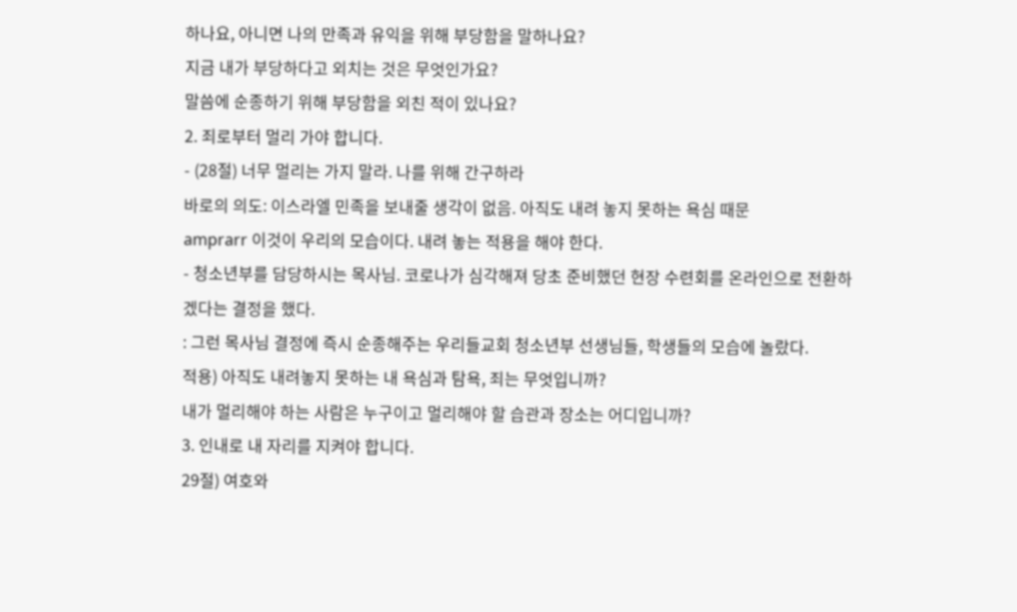하나요, 아니면 나의 만족과 유익을 위해 부당함을 말하나요?
지금 내가 부당하다고 외치는 것은 무엇인가요?
말씀에 순종하기 위해 부당함을 외친 적이 있나요?
2. 죄로부터 멀리 가야 합니다.
- (28절) 너무 멀리는 가지 말라. 나를 위해 간구하라
바로의 의도: 이스라엘 민족을 보내줄 생각이 없음. 아직도 내려 놓지 못하는 욕심 때문
amprarr 이것이 우리의 모습이다. 내려 놓는 적용을 해야 한다.
- 청소년부를 담당하시는 목사님. 코로나가 심각해져 당초 준비했던 현장 수련회를 온라인으로 전환하겠다는 결정을 했다.
: 그런 목사님 결정에 즉시 순종해주는 우리들교회 청소년부 선생님들, 학생들의 모습에 놀랐다.
적용) 아직도 내려놓지 못하는 내 욕심과 탐욕, 죄는 무엇입니까?
내가 멀리해야 하는 사람은 누구이고 멀리해야 할 습관과 장소는 어디입니까?
3. 인내로 내 자리를 지켜야 합니다.
29절) 여호와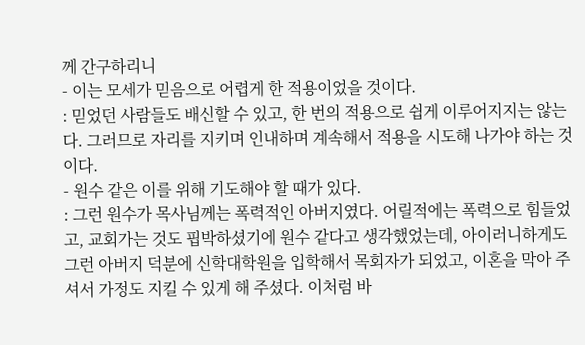께 간구하리니
- 이는 모세가 믿음으로 어렵게 한 적용이었을 것이다.
: 믿었던 사람들도 배신할 수 있고, 한 번의 적용으로 쉽게 이루어지지는 않는다. 그러므로 자리를 지키며 인내하며 계속해서 적용을 시도해 나가야 하는 것이다.
- 원수 같은 이를 위해 기도해야 할 때가 있다.
: 그런 원수가 목사님께는 폭력적인 아버지였다. 어릴적에는 폭력으로 힘들었고, 교회가는 것도 핍박하셨기에 원수 같다고 생각했었는데, 아이러니하게도 그런 아버지 덕분에 신학대학원을 입학해서 목회자가 되었고, 이혼을 막아 주셔서 가정도 지킬 수 있게 해 주셨다. 이처럼 바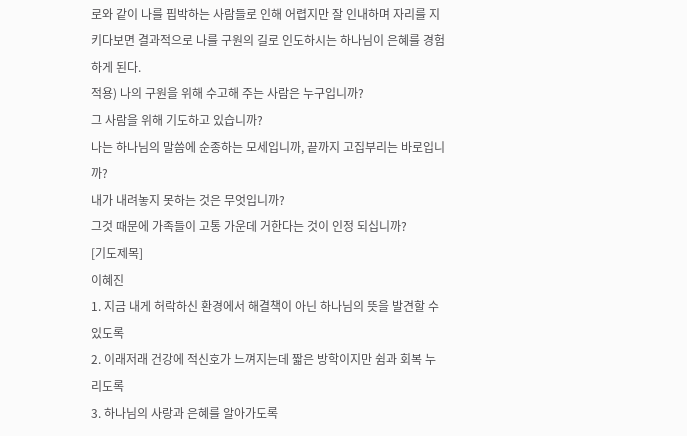로와 같이 나를 핍박하는 사람들로 인해 어렵지만 잘 인내하며 자리를 지키다보면 결과적으로 나를 구원의 길로 인도하시는 하나님이 은혜를 경험하게 된다.
적용) 나의 구원을 위해 수고해 주는 사람은 누구입니까?
그 사람을 위해 기도하고 있습니까?
나는 하나님의 말씀에 순종하는 모세입니까, 끝까지 고집부리는 바로입니까?
내가 내려놓지 못하는 것은 무엇입니까?
그것 때문에 가족들이 고통 가운데 거한다는 것이 인정 되십니까?
[기도제목]
이혜진
1. 지금 내게 허락하신 환경에서 해결책이 아닌 하나님의 뜻을 발견할 수 있도록
2. 이래저래 건강에 적신호가 느껴지는데 짧은 방학이지만 쉼과 회복 누리도록
3. 하나님의 사랑과 은혜를 알아가도록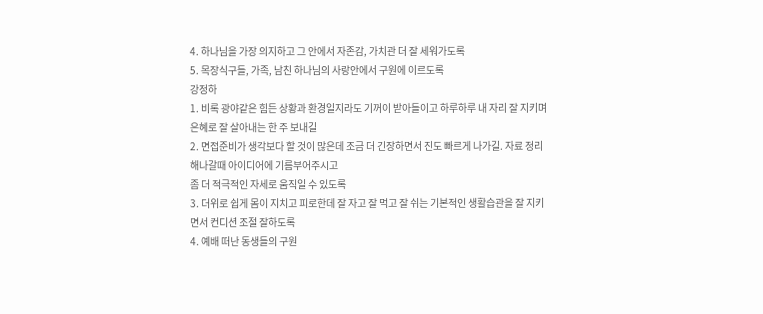4. 하나님을 가장 의지하고 그 안에서 자존감, 가치관 더 잘 세워가도록
5. 목장식구들, 가족, 남친 하나님의 사랑안에서 구원에 이르도록
강정하
1. 비록 광야같은 힘든 상황과 환경일지라도 기꺼이 받아들이고 하루하루 내 자리 잘 지키며 은혜로 잘 살아내는 한 주 보내길
2. 면접준비가 생각보다 할 것이 많은데 조금 더 긴장하면서 진도 빠르게 나가길. 자료 정리해나갈때 아이디어에 기름부어주시고
좀 더 적극적인 자세로 움직일 수 있도록
3. 더위로 쉽게 몸이 지치고 피로한데 잘 자고 잘 먹고 잘 쉬는 기본적인 생활습관을 잘 지키면서 컨디션 조절 잘하도록
4. 예배 떠난 동생들의 구원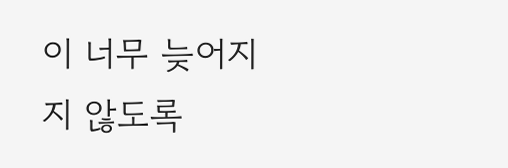이 너무 늦어지지 않도록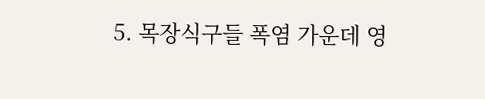5. 목장식구들 폭염 가운데 영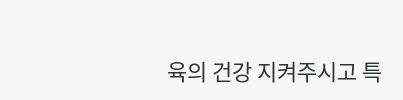육의 건강 지켜주시고 특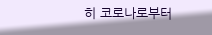히 코로나로부터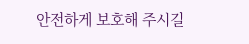안전하게 보호해 주시길